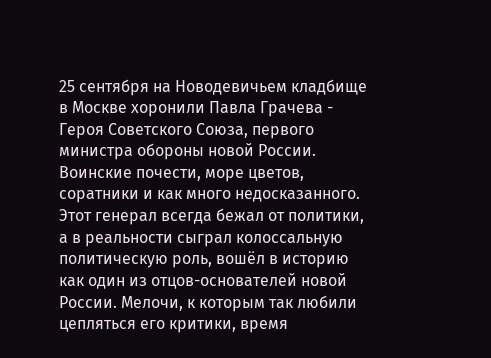25 сентября на Новодевичьем кладбище в Москве хоронили Павла Грачева - Героя Советского Союза, первого министра обороны новой России. Воинские почести, море цветов, соратники и как много недосказанного. Этот генерал всегда бежал от политики, а в реальности сыграл колоссальную политическую роль, вошёл в историю как один из отцов-основателей новой России. Мелочи, к которым так любили цепляться его критики, время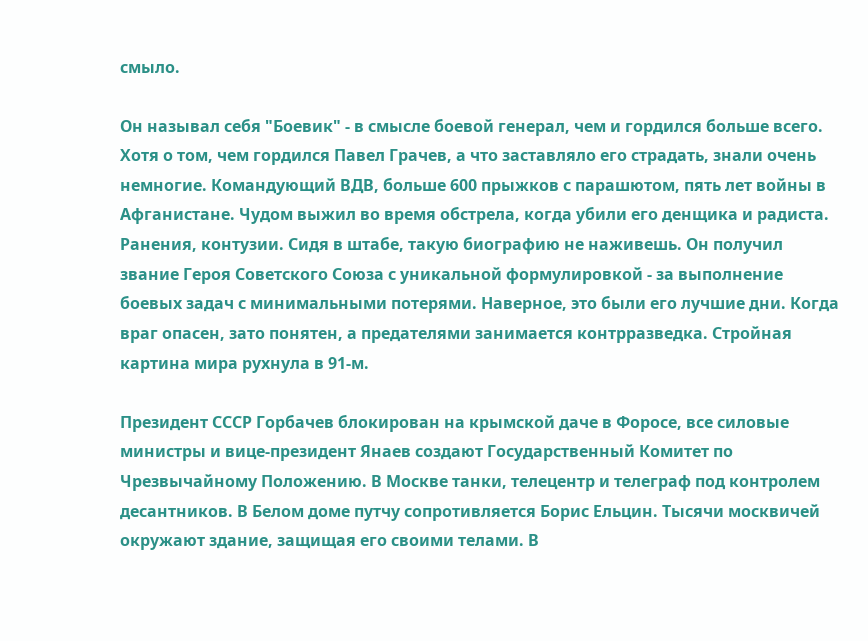смыло.

Он называл себя "Боевик" - в смысле боевой генерал, чем и гордился больше всего. Хотя о том, чем гордился Павел Грачев, а что заставляло его страдать, знали очень немногие. Командующий ВДВ, больше 600 прыжков с парашютом, пять лет войны в Афганистане. Чудом выжил во время обстрела, когда убили его денщика и радиста. Ранения, контузии. Сидя в штабе, такую биографию не наживешь. Он получил звание Героя Советского Союза с уникальной формулировкой - за выполнение боевых задач с минимальными потерями. Наверное, это были его лучшие дни. Когда враг опасен, зато понятен, а предателями занимается контрразведка. Стройная картина мира рухнула в 91-м.

Президент СССР Горбачев блокирован на крымской даче в Форосе, все силовые министры и вице-президент Янаев создают Государственный Комитет по Чрезвычайному Положению. В Москве танки, телецентр и телеграф под контролем десантников. В Белом доме путчу сопротивляется Борис Ельцин. Тысячи москвичей окружают здание, защищая его своими телами. В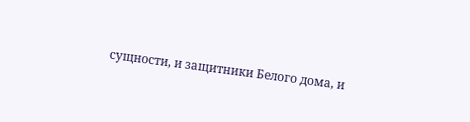сущности, и защитники Белого дома, и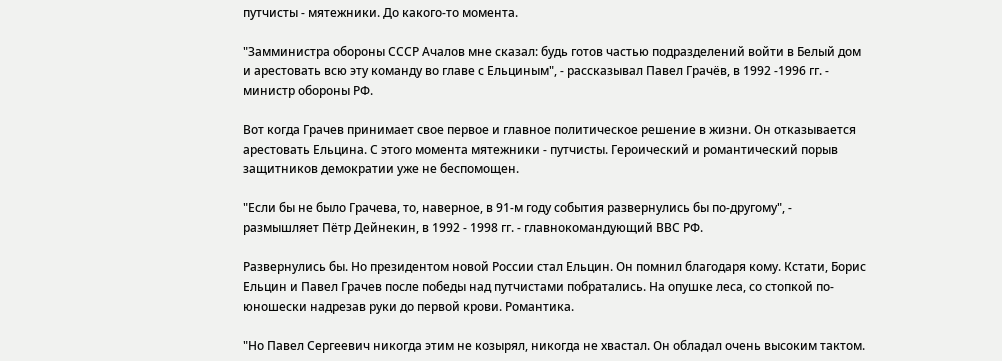путчисты - мятежники. До какого-то момента.

"Замминистра обороны СССР Ачалов мне сказал: будь готов частью подразделений войти в Белый дом и арестовать всю эту команду во главе с Ельциным", - рассказывал Павел Грачёв, в 1992 -1996 гг. - министр обороны РФ.

Вот когда Грачев принимает свое первое и главное политическое решение в жизни. Он отказывается арестовать Ельцина. С этого момента мятежники - путчисты. Героический и романтический порыв защитников демократии уже не беспомощен.

"Если бы не было Грачева, то, наверное, в 91-м году события развернулись бы по-другому", - размышляет Пётр Дейнекин, в 1992 - 1998 гг. - главнокомандующий ВВС РФ.

Развернулись бы. Но президентом новой России стал Ельцин. Он помнил благодаря кому. Кстати, Борис Ельцин и Павел Грачев после победы над путчистами побратались. На опушке леса, со стопкой по-юношески надрезав руки до первой крови. Романтика.

"Но Павел Сергеевич никогда этим не козырял, никогда не хвастал. Он обладал очень высоким тактом.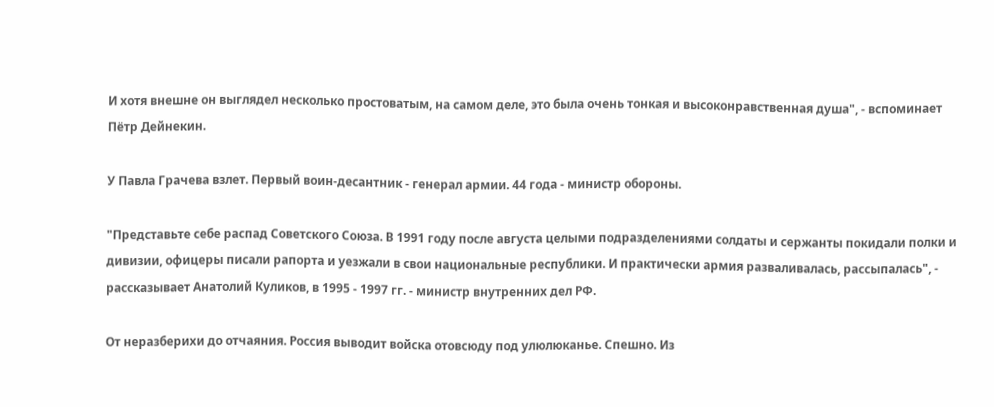И хотя внешне он выглядел несколько простоватым, на самом деле, это была очень тонкая и высоконравственная душа", - вспоминает Пётр Дейнекин.

У Павла Грачева взлет. Первый воин-десантник - генерал армии. 44 года - министр обороны.

"Представьте себе распад Советского Союза. В 1991 году после августа целыми подразделениями солдаты и сержанты покидали полки и дивизии, офицеры писали рапорта и уезжали в свои национальные республики. И практически армия разваливалась, рассыпалась", - рассказывает Анатолий Куликов, в 1995 - 1997 гг. - министр внутренних дел РФ.

От неразберихи до отчаяния. Россия выводит войска отовсюду под улюлюканье. Спешно. Из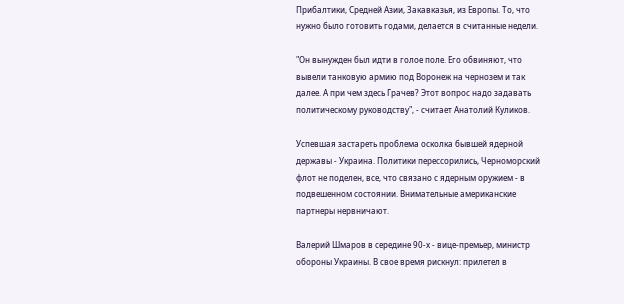Прибалтики, Средней Азии, Закавказья, из Европы. То, что нужно было готовить годами, делается в считанные недели.

"Он вынужден был идти в голое поле. Его обвиняют, что вывели танковую армию под Воронеж на чернозем и так далее. А при чем здесь Грачев? Этот вопрос надо задавать политическому руководству", - считает Анатолий Куликов.

Успевшая застареть проблема осколка бывшей ядерной державы - Украина. Политики перессорились, Черноморский флот не поделен, все, что связано с ядерным оружием - в подвешенном состоянии. Внимательные американские партнеры нервничают.

Валерий Шмаров в середине 90-х - вице-премьер, министр обороны Украины. В свое время рискнул: прилетел в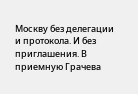Москву без делегации и протокола. И без приглашения. В приемную Грачева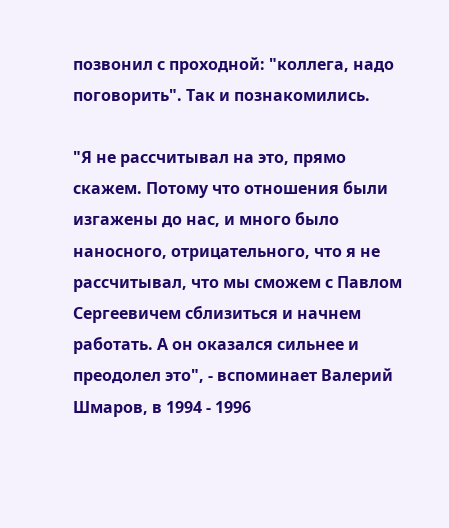позвонил с проходной: "коллега, надо поговорить". Так и познакомились.

"Я не рассчитывал на это, прямо скажем. Потому что отношения были изгажены до нас, и много было наносного, отрицательного, что я не рассчитывал, что мы сможем с Павлом Сергеевичем сблизиться и начнем работать. А он оказался сильнее и преодолел это", - вспоминает Валерий Шмаров, в 1994 - 1996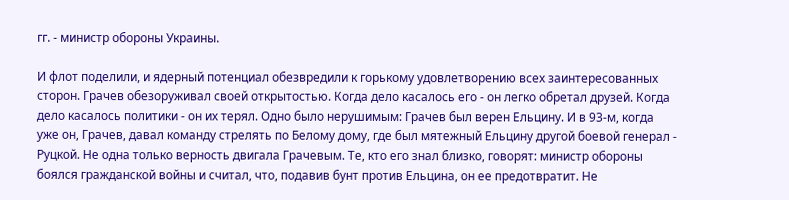гг. - министр обороны Украины.

И флот поделили, и ядерный потенциал обезвредили к горькому удовлетворению всех заинтересованных сторон. Грачев обезоруживал своей открытостью. Когда дело касалось его - он легко обретал друзей. Когда дело касалось политики - он их терял. Одно было нерушимым: Грачев был верен Ельцину. И в 93-м, когда уже он, Грачев, давал команду стрелять по Белому дому, где был мятежный Ельцину другой боевой генерал - Руцкой. Не одна только верность двигала Грачевым. Те, кто его знал близко, говорят: министр обороны боялся гражданской войны и считал, что, подавив бунт против Ельцина, он ее предотвратит. Не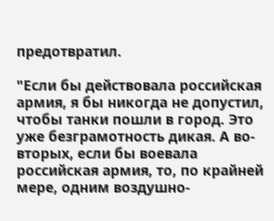предотвратил.

"Если бы действовала российская армия, я бы никогда не допустил, чтобы танки пошли в город. Это уже безграмотность дикая. А во-вторых, если бы воевала российская армия, то, по крайней мере, одним воздушно-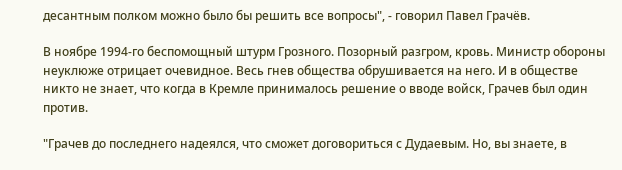десантным полком можно было бы решить все вопросы", - говорил Павел Грачёв.

В ноябре 1994-го беспомощный штурм Грозного. Позорный разгром, кровь. Министр обороны неуклюже отрицает очевидное. Весь гнев общества обрушивается на него. И в обществе никто не знает, что когда в Кремле принималось решение о вводе войск, Грачев был один против.

"Грачев до последнего надеялся, что сможет договориться с Дудаевым. Но, вы знаете, в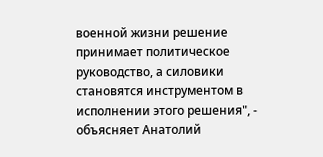военной жизни решение принимает политическое руководство, а силовики становятся инструментом в исполнении этого решения", - объясняет Анатолий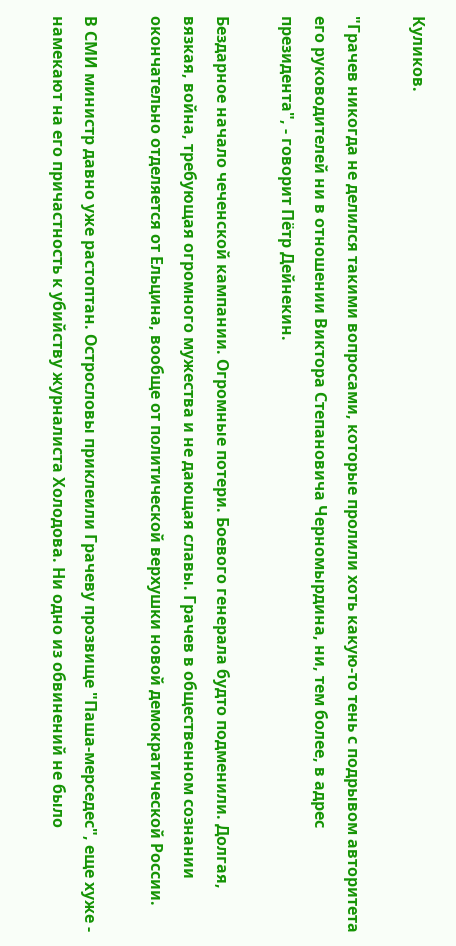Куликов.

"Грачев никогда не делился такими вопросами, которые пролили хоть какую-то тень с подрывом авторитета его руководителей ни в отношении Виктора Степановича Черномырдина, ни, тем более, в адрес президента", - говорит Пётр Дейнекин.

Бездарное начало чеченской кампании. Огромные потери. Боевого генерала будто подменили. Долгая, вязкая, война, требующая огромного мужества и не дающая славы. Грачев в общественном сознании окончательно отделяется от Ельцина, вообще от политической верхушки новой демократической России.

В СМИ министр давно уже растоптан. Острословы приклеили Грачеву прозвище "Паша-мерседес", еще хуже - намекают на его причастность к убийству журналиста Холодова. Ни одно из обвинений не было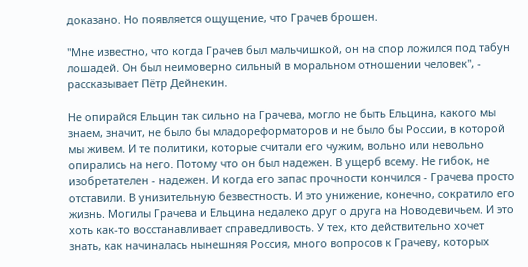доказано. Но появляется ощущение, что Грачев брошен.

"Мне известно, что когда Грачев был мальчишкой, он на спор ложился под табун лошадей. Он был неимоверно сильный в моральном отношении человек", - рассказывает Пётр Дейнекин.

Не опирайся Ельцин так сильно на Грачева, могло не быть Ельцина, какого мы знаем, значит, не было бы младореформаторов и не было бы России, в которой мы живем. И те политики, которые считали его чужим, вольно или невольно опирались на него. Потому что он был надежен. В ущерб всему. Не гибок, не изобретателен - надежен. И когда его запас прочности кончился - Грачева просто отставили. В унизительную безвестность. И это унижение, конечно, сократило его жизнь. Могилы Грачева и Ельцина недалеко друг о друга на Новодевичьем. И это хоть как-то восстанавливает справедливость. У тех, кто действительно хочет знать, как начиналась нынешняя Россия, много вопросов к Грачеву, которых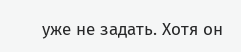уже не задать. Хотя он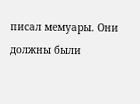писал мемуары. Они должны были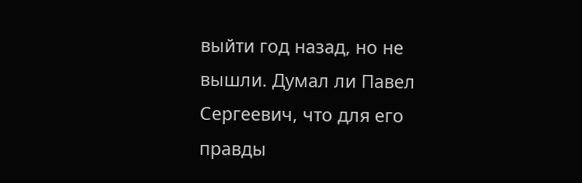выйти год назад, но не вышли. Думал ли Павел Сергеевич, что для его правды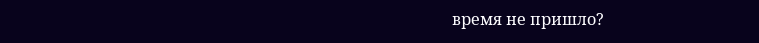время не пришло?